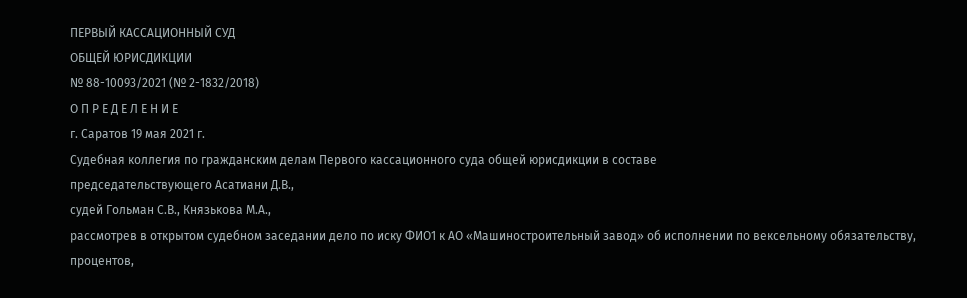ПЕРВЫЙ КАССАЦИОННЫЙ СУД
ОБЩЕЙ ЮРИСДИКЦИИ
№ 88-10093/2021 (№ 2-1832/2018)
О П Р Е Д Е Л Е Н И Е
г. Саратов 19 мая 2021 г.
Судебная коллегия по гражданским делам Первого кассационного суда общей юрисдикции в составе
председательствующего Асатиани Д.В.,
судей Гольман С.В., Князькова М.А.,
рассмотрев в открытом судебном заседании дело по иску ФИО1 к АО «Машиностроительный завод» об исполнении по вексельному обязательству, процентов,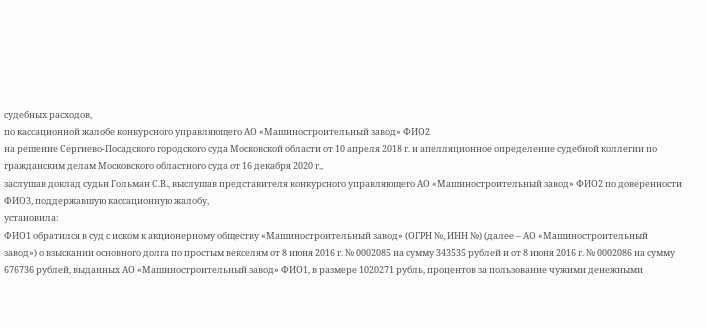судебных расходов,
по кассационной жалобе конкурсного управляющего АО «Машиностроительный завод» ФИО2
на решение Сергиево-Посадского городского суда Московской области от 10 апреля 2018 г. и апелляционное определение судебной коллегии по гражданским делам Московского областного суда от 16 декабря 2020 г.,
заслушав доклад судьи Гольман С.В., выслушав представителя конкурсного управляющего АО «Машиностроительный завод» ФИО2 по доверенности ФИО3, поддержавшую кассационную жалобу,
установила:
ФИО1 обратился в суд с иском к акционерному обществу «Машиностроительный завод» (ОГРН №, ИНН №) (далее – АО «Машиностроительный завод») о взыскании основного долга по простым векселям от 8 июня 2016 г. № 0002085 на сумму 343535 рублей и от 8 июня 2016 г. № 0002086 на сумму 676736 рублей, выданных АО «Машиностроительный завод» ФИО1, в размере 1020271 рубль, процентов за пользование чужими денежными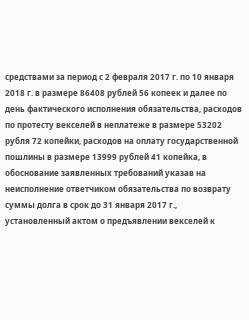средствами за период с 2 февраля 2017 г. по 10 января 2018 г. в размере 86408 рублей 56 копеек и далее по день фактического исполнения обязательства, расходов по протесту векселей в неплатеже в размере 53202 рубля 72 копейки, расходов на оплату государственной пошлины в размере 13999 рублей 41 копейка, в обоснование заявленных требований указав на неисполнение ответчиком обязательства по возврату суммы долга в срок до 31 января 2017 г., установленный актом о предъявлении векселей к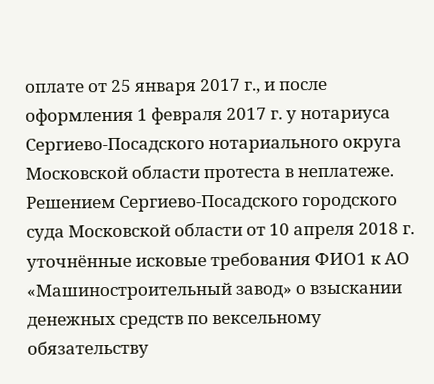оплате от 25 января 2017 г., и после оформления 1 февраля 2017 г. у нотариуса Сергиево-Посадского нотариального округа Московской области протеста в неплатеже.
Решением Сергиево-Посадского городского суда Московской области от 10 апреля 2018 г. уточнённые исковые требования ФИО1 к АО «Машиностроительный завод» о взыскании денежных средств по вексельному обязательству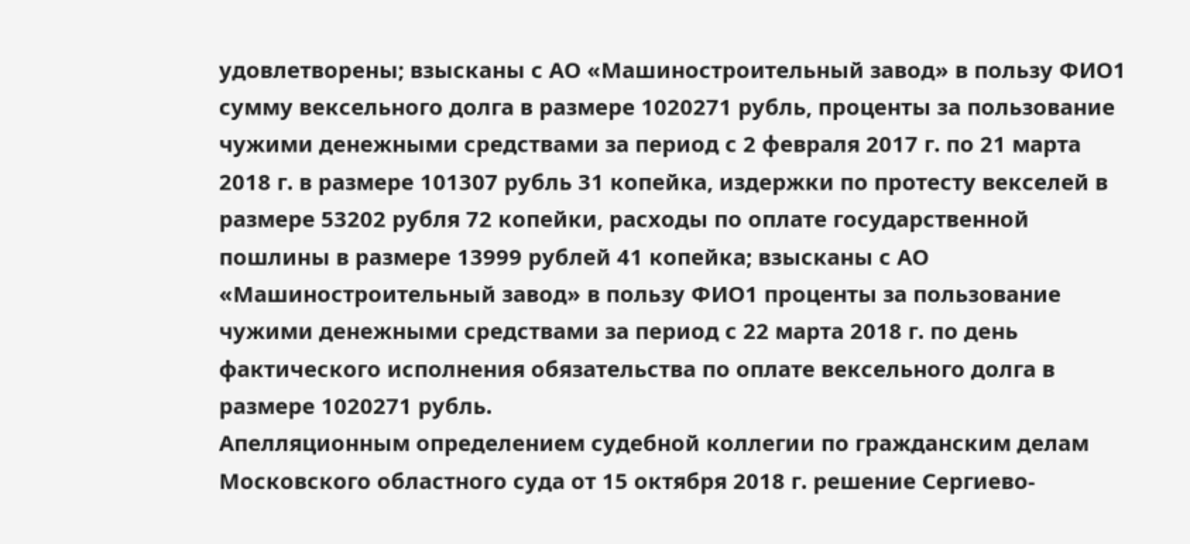удовлетворены; взысканы с АО «Машиностроительный завод» в пользу ФИО1 сумму вексельного долга в размере 1020271 рубль, проценты за пользование чужими денежными средствами за период с 2 февраля 2017 г. по 21 марта 2018 г. в размере 101307 рубль 31 копейка, издержки по протесту векселей в размере 53202 рубля 72 копейки, расходы по оплате государственной пошлины в размере 13999 рублей 41 копейка; взысканы с АО «Машиностроительный завод» в пользу ФИО1 проценты за пользование чужими денежными средствами за период с 22 марта 2018 г. по день фактического исполнения обязательства по оплате вексельного долга в размере 1020271 рубль.
Апелляционным определением судебной коллегии по гражданским делам Московского областного суда от 15 октября 2018 г. решение Сергиево-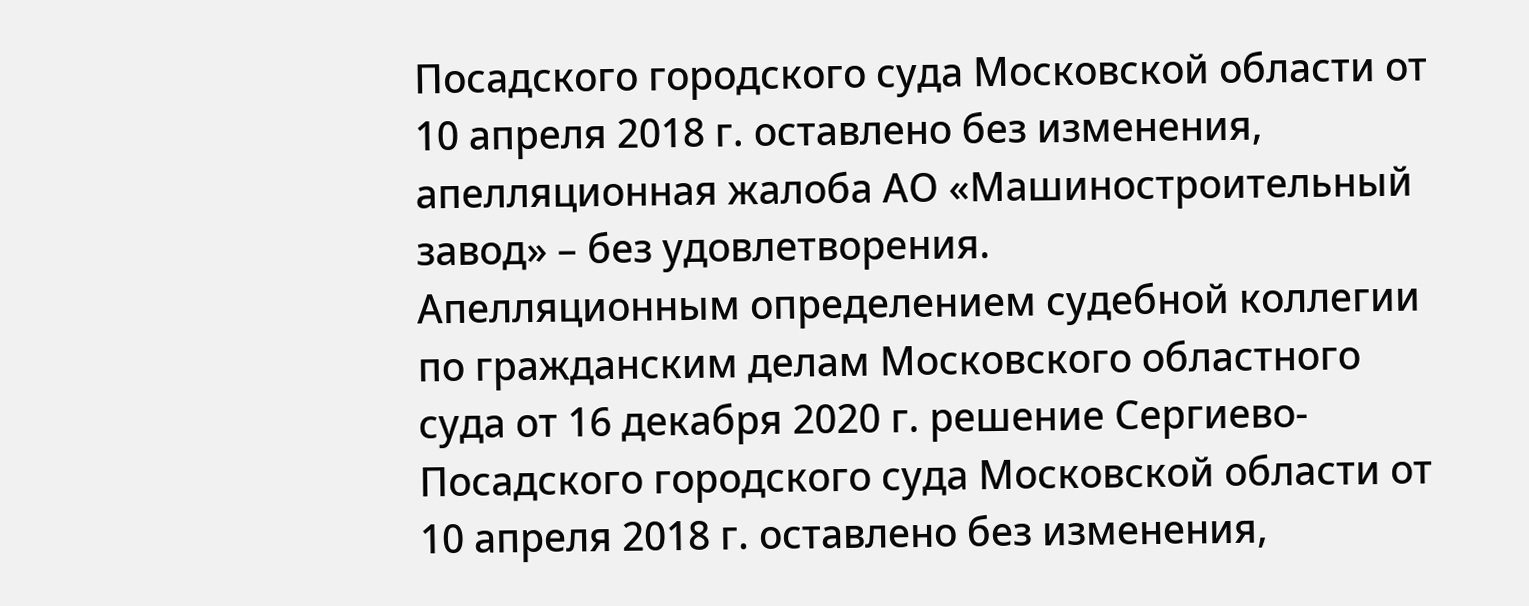Посадского городского суда Московской области от 10 апреля 2018 г. оставлено без изменения, апелляционная жалоба АО «Машиностроительный завод» – без удовлетворения.
Апелляционным определением судебной коллегии по гражданским делам Московского областного суда от 16 декабря 2020 г. решение Сергиево-Посадского городского суда Московской области от 10 апреля 2018 г. оставлено без изменения,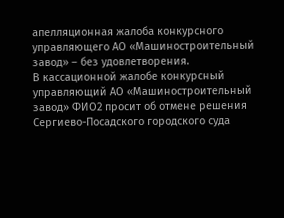апелляционная жалоба конкурсного управляющего АО «Машиностроительный завод» – без удовлетворения.
В кассационной жалобе конкурсный управляющий АО «Машиностроительный завод» ФИО2 просит об отмене решения Сергиево-Посадского городского суда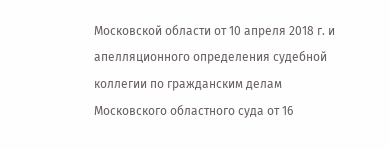Московской области от 10 апреля 2018 г. и апелляционного определения судебной коллегии по гражданским делам Московского областного суда от 16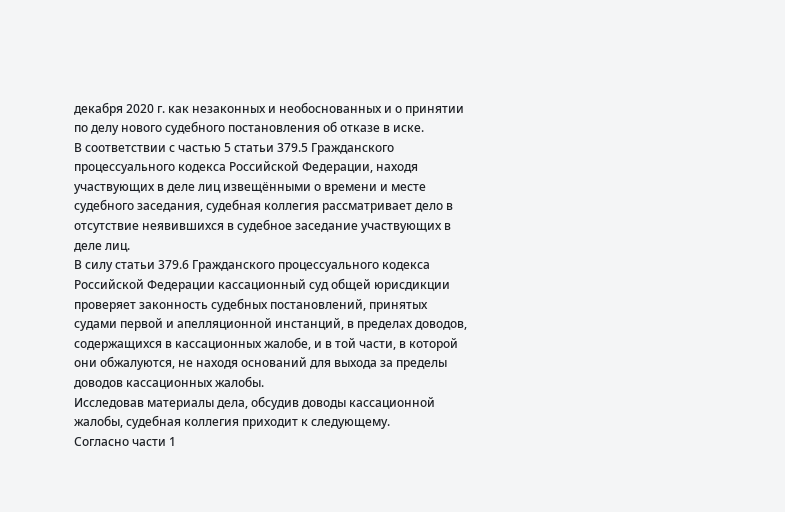декабря 2020 г. как незаконных и необоснованных и о принятии по делу нового судебного постановления об отказе в иске.
В соответствии с частью 5 статьи 379.5 Гражданского процессуального кодекса Российской Федерации, находя участвующих в деле лиц извещёнными о времени и месте судебного заседания, судебная коллегия рассматривает дело в отсутствие неявившихся в судебное заседание участвующих в деле лиц.
В силу статьи 379.6 Гражданского процессуального кодекса Российской Федерации кассационный суд общей юрисдикции проверяет законность судебных постановлений, принятых судами первой и апелляционной инстанций, в пределах доводов, содержащихся в кассационных жалобе, и в той части, в которой они обжалуются, не находя оснований для выхода за пределы доводов кассационных жалобы.
Исследовав материалы дела, обсудив доводы кассационной жалобы, судебная коллегия приходит к следующему.
Согласно части 1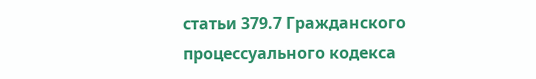статьи 379.7 Гражданского процессуального кодекса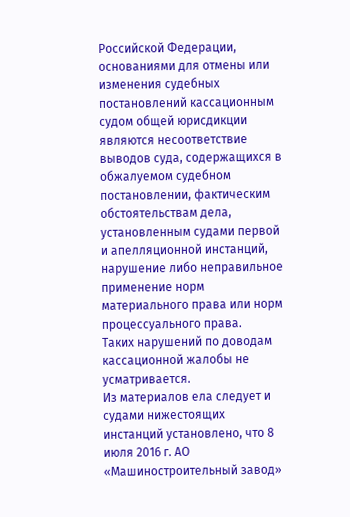Российской Федерации, основаниями для отмены или изменения судебных постановлений кассационным судом общей юрисдикции являются несоответствие выводов суда, содержащихся в обжалуемом судебном постановлении, фактическим обстоятельствам дела, установленным судами первой и апелляционной инстанций, нарушение либо неправильное применение норм материального права или норм процессуального права.
Таких нарушений по доводам кассационной жалобы не усматривается.
Из материалов ела следует и судами нижестоящих инстанций установлено, что 8 июля 2016 г. АО «Машиностроительный завод»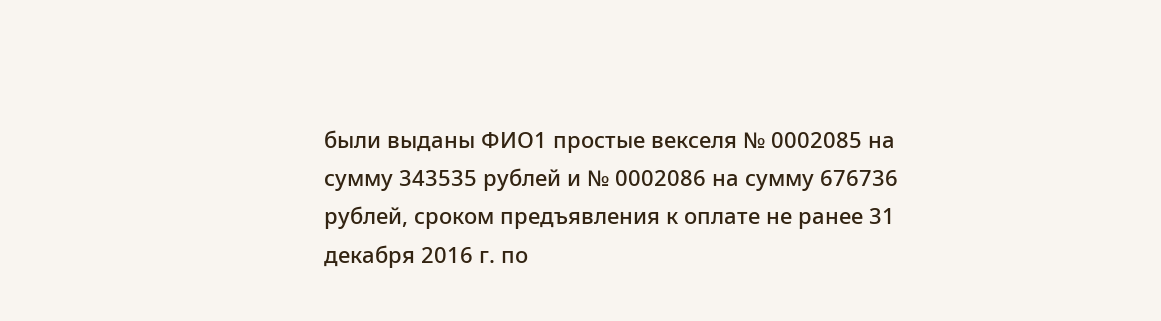были выданы ФИО1 простые векселя № 0002085 на сумму 343535 рублей и № 0002086 на сумму 676736 рублей, сроком предъявления к оплате не ранее 31 декабря 2016 г. по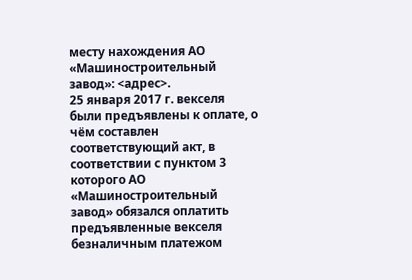месту нахождения АО «Машиностроительный завод»: <адрес>.
25 января 2017 г. векселя были предъявлены к оплате, о чём составлен соответствующий акт, в соответствии с пунктом 3 которого АО «Машиностроительный завод» обязался оплатить предъявленные векселя безналичным платежом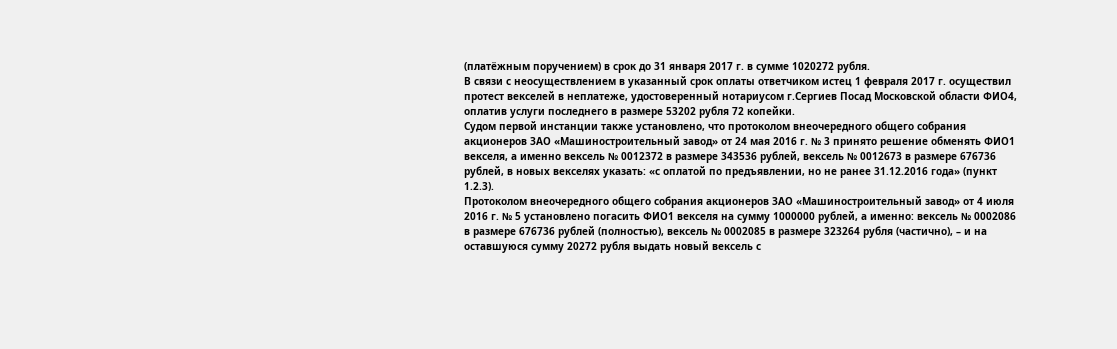(платёжным поручением) в срок до 31 января 2017 г. в сумме 1020272 рубля.
В связи с неосуществлением в указанный срок оплаты ответчиком истец 1 февраля 2017 г. осуществил протест векселей в неплатеже, удостоверенный нотариусом г.Сергиев Посад Московской области ФИО4, оплатив услуги последнего в размере 53202 рубля 72 копейки.
Судом первой инстанции также установлено, что протоколом внеочередного общего собрания акционеров ЗАО «Машиностроительный завод» от 24 мая 2016 г. № 3 принято решение обменять ФИО1 векселя, а именно вексель № 0012372 в размере 343536 рублей, вексель № 0012673 в размере 676736 рублей, в новых векселях указать: «с оплатой по предъявлении, но не ранее 31.12.2016 года» (пункт 1.2.3).
Протоколом внеочередного общего собрания акционеров ЗАО «Машиностроительный завод» от 4 июля 2016 г. № 5 установлено погасить ФИО1 векселя на сумму 1000000 рублей, а именно: вексель № 0002086 в размере 676736 рублей (полностью), вексель № 0002085 в размере 323264 рубля (частично), – и на оставшуюся сумму 20272 рубля выдать новый вексель с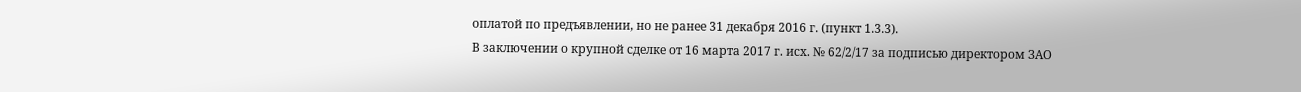оплатой по предъявлении, но не ранее 31 декабря 2016 г. (пункт 1.3.3).
В заключении о крупной сделке от 16 марта 2017 г. исх. № 62/2/17 за подписью директором ЗАО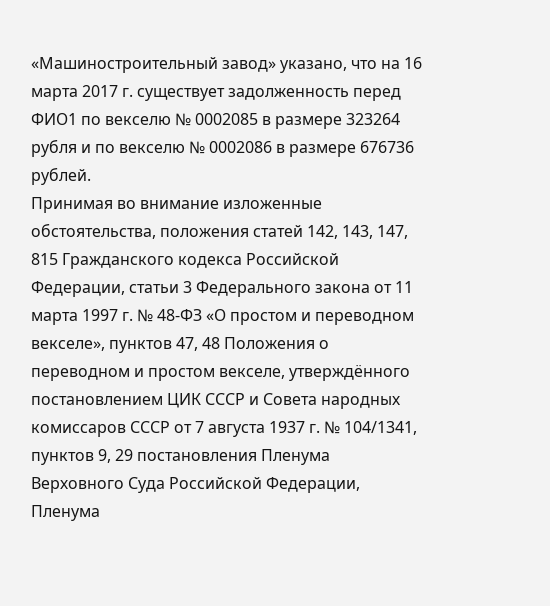«Машиностроительный завод» указано, что на 16 марта 2017 г. существует задолженность перед ФИО1 по векселю № 0002085 в размере 323264 рубля и по векселю № 0002086 в размере 676736 рублей.
Принимая во внимание изложенные обстоятельства, положения статей 142, 143, 147, 815 Гражданского кодекса Российской Федерации, статьи 3 Федерального закона от 11 марта 1997 г. № 48-ФЗ «О простом и переводном векселе», пунктов 47, 48 Положения о переводном и простом векселе, утверждённого постановлением ЦИК СССР и Совета народных комиссаров СССР от 7 августа 1937 г. № 104/1341, пунктов 9, 29 постановления Пленума Верховного Суда Российской Федерации, Пленума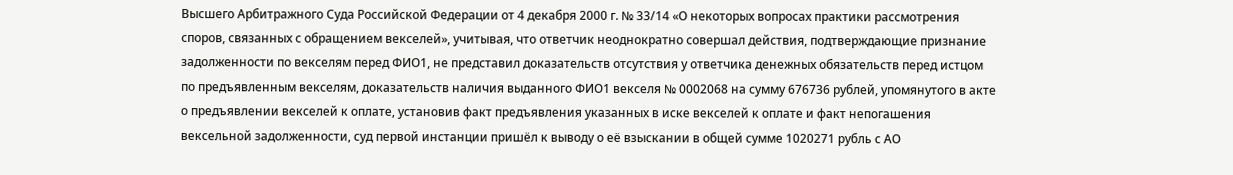Высшего Арбитражного Суда Российской Федерации от 4 декабря 2000 г. № 33/14 «О некоторых вопросах практики рассмотрения споров, связанных с обращением векселей», учитывая, что ответчик неоднократно совершал действия, подтверждающие признание задолженности по векселям перед ФИО1, не представил доказательств отсутствия у ответчика денежных обязательств перед истцом по предъявленным векселям, доказательств наличия выданного ФИО1 векселя № 0002068 на сумму 676736 рублей, упомянутого в акте о предъявлении векселей к оплате, установив факт предъявления указанных в иске векселей к оплате и факт непогашения вексельной задолженности, суд первой инстанции пришёл к выводу о её взыскании в общей сумме 1020271 рубль с АО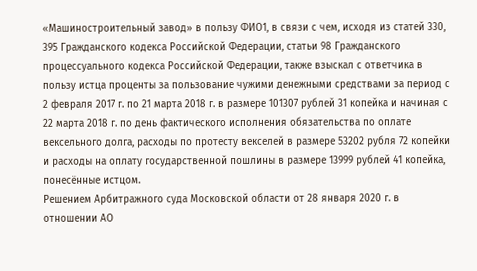«Машиностроительный завод» в пользу ФИО1, в связи с чем, исходя из статей 330, 395 Гражданского кодекса Российской Федерации, статьи 98 Гражданского процессуального кодекса Российской Федерации, также взыскал с ответчика в пользу истца проценты за пользование чужими денежными средствами за период с 2 февраля 2017 г. по 21 марта 2018 г. в размере 101307 рублей 31 копейка и начиная с 22 марта 2018 г. по день фактического исполнения обязательства по оплате вексельного долга, расходы по протесту векселей в размере 53202 рубля 72 копейки и расходы на оплату государственной пошлины в размере 13999 рублей 41 копейка, понесённые истцом.
Решением Арбитражного суда Московской области от 28 января 2020 г. в отношении АО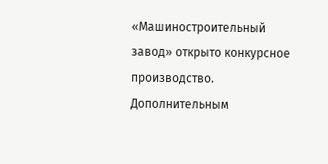«Машиностроительный завод» открыто конкурсное производство. Дополнительным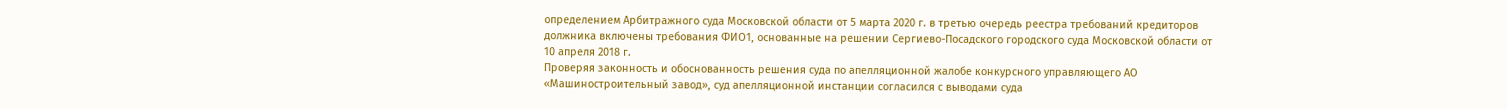определением Арбитражного суда Московской области от 5 марта 2020 г. в третью очередь реестра требований кредиторов должника включены требования ФИО1, основанные на решении Сергиево-Посадского городского суда Московской области от 10 апреля 2018 г.
Проверяя законность и обоснованность решения суда по апелляционной жалобе конкурсного управляющего АО «Машиностроительный завод», суд апелляционной инстанции согласился с выводами суда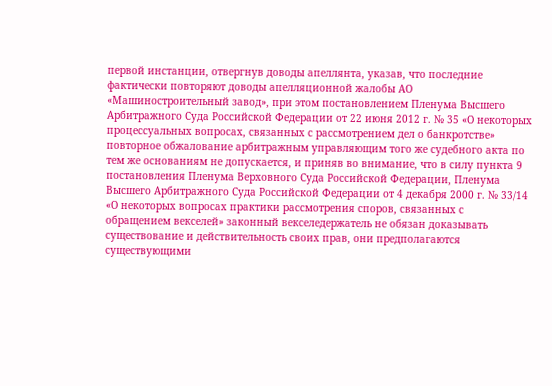первой инстанции, отвергнув доводы апеллянта, указав, что последние фактически повторяют доводы апелляционной жалобы АО «Машиностроительный завод», при этом постановлением Пленума Высшего Арбитражного Суда Российской Федерации от 22 июня 2012 г. № 35 «О некоторых процессуальных вопросах, связанных с рассмотрением дел о банкротстве» повторное обжалование арбитражным управляющим того же судебного акта по тем же основаниям не допускается, и приняв во внимание, что в силу пункта 9 постановления Пленума Верховного Суда Российской Федерации, Пленума Высшего Арбитражного Суда Российской Федерации от 4 декабря 2000 г. № 33/14 «О некоторых вопросах практики рассмотрения споров, связанных с обращением векселей» законный векселедержатель не обязан доказывать существование и действительность своих прав, они предполагаются существующими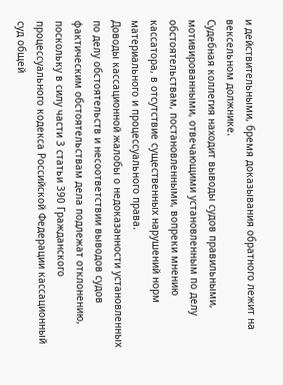и действительными, бремя доказывания обратного лежит на вексельном должнике.
Судебная коллегия находит выводы судов правильными, мотивированными, отвечающими установленным по делу обстоятельствам, постановленными, вопреки мнению кассатора, в отсутствие существенных нарушений норм материального и процессуального права.
Доводы кассационной жалобы о недоказанности установленных по делу обстоятельств и несоответствии выводов судов фактическим обстоятельствам дела подлежат отклонению, поскольку в силу части 3 статьи 390 Гражданского процессуального кодекса Российской Федерации кассационный суд общей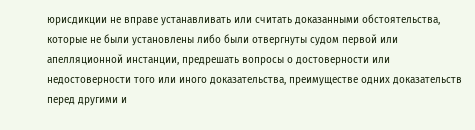юрисдикции не вправе устанавливать или считать доказанными обстоятельства, которые не были установлены либо были отвергнуты судом первой или апелляционной инстанции, предрешать вопросы о достоверности или недостоверности того или иного доказательства, преимуществе одних доказательств перед другими и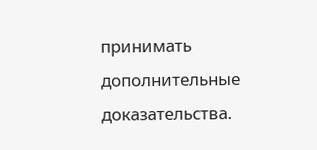принимать дополнительные доказательства.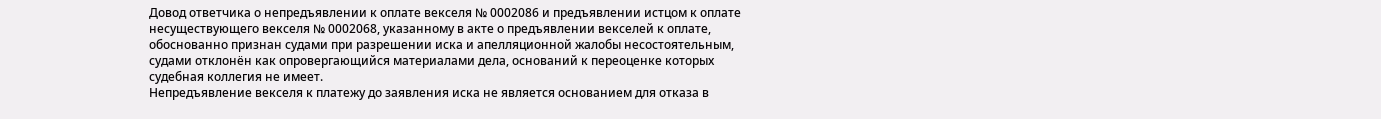Довод ответчика о непредъявлении к оплате векселя № 0002086 и предъявлении истцом к оплате несуществующего векселя № 0002068, указанному в акте о предъявлении векселей к оплате, обоснованно признан судами при разрешении иска и апелляционной жалобы несостоятельным, судами отклонён как опровергающийся материалами дела, оснований к переоценке которых судебная коллегия не имеет.
Непредъявление векселя к платежу до заявления иска не является основанием для отказа в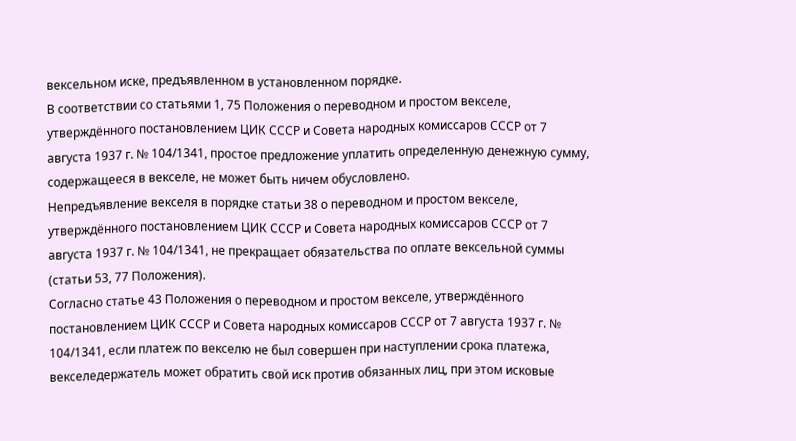вексельном иске, предъявленном в установленном порядке.
В соответствии со статьями 1, 75 Положения о переводном и простом векселе, утверждённого постановлением ЦИК СССР и Совета народных комиссаров СССР от 7 августа 1937 г. № 104/1341, простое предложение уплатить определенную денежную сумму, содержащееся в векселе, не может быть ничем обусловлено.
Непредъявление векселя в порядке статьи 38 о переводном и простом векселе, утверждённого постановлением ЦИК СССР и Совета народных комиссаров СССР от 7 августа 1937 г. № 104/1341, не прекращает обязательства по оплате вексельной суммы (статьи 53, 77 Положения).
Согласно статье 43 Положения о переводном и простом векселе, утверждённого постановлением ЦИК СССР и Совета народных комиссаров СССР от 7 августа 1937 г. № 104/1341, если платеж по векселю не был совершен при наступлении срока платежа, векселедержатель может обратить свой иск против обязанных лиц, при этом исковые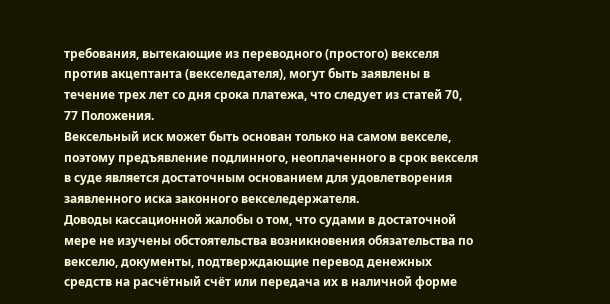требования, вытекающие из переводного (простого) векселя против акцептанта (векселедателя), могут быть заявлены в течение трех лет со дня срока платежа, что следует из статей 70, 77 Положения.
Вексельный иск может быть основан только на самом векселе, поэтому предъявление подлинного, неоплаченного в срок векселя в суде является достаточным основанием для удовлетворения заявленного иска законного векселедержателя.
Доводы кассационной жалобы о том, что судами в достаточной мере не изучены обстоятельства возникновения обязательства по векселю, документы, подтверждающие перевод денежных средств на расчётный счёт или передача их в наличной форме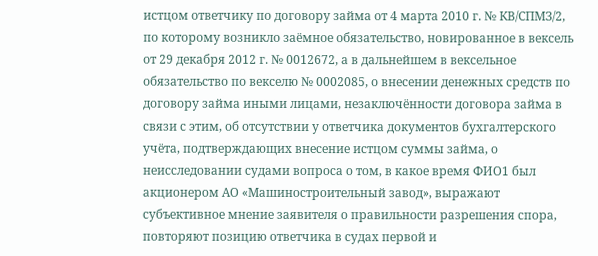истцом ответчику по договору займа от 4 марта 2010 г. № КВ/СПМЗ/2, по которому возникло заёмное обязательство, новированное в вексель от 29 декабря 2012 г. № 0012672, а в дальнейшем в вексельное обязательство по векселю № 0002085, о внесении денежных средств по договору займа иными лицами, незаключённости договора займа в связи с этим, об отсутствии у ответчика документов бухгалтерского учёта, подтверждающих внесение истцом суммы займа, о неисследовании судами вопроса о том, в какое время ФИО1 был акционером АО «Машиностроительный завод», выражают субъективное мнение заявителя о правильности разрешения спора, повторяют позицию ответчика в судах первой и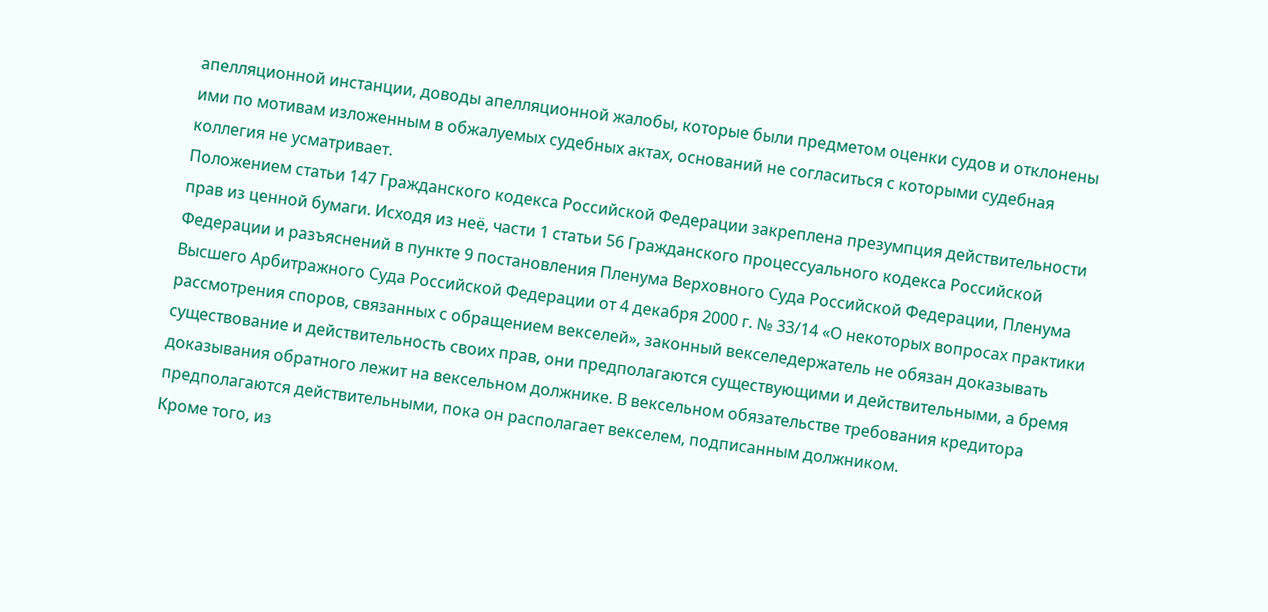апелляционной инстанции, доводы апелляционной жалобы, которые были предметом оценки судов и отклонены ими по мотивам изложенным в обжалуемых судебных актах, оснований не согласиться с которыми судебная коллегия не усматривает.
Положением статьи 147 Гражданского кодекса Российской Федерации закреплена презумпция действительности прав из ценной бумаги. Исходя из неё, части 1 статьи 56 Гражданского процессуального кодекса Российской Федерации и разъяснений в пункте 9 постановления Пленума Верховного Суда Российской Федерации, Пленума Высшего Арбитражного Суда Российской Федерации от 4 декабря 2000 г. № 33/14 «О некоторых вопросах практики рассмотрения споров, связанных с обращением векселей», законный векселедержатель не обязан доказывать существование и действительность своих прав, они предполагаются существующими и действительными, а бремя доказывания обратного лежит на вексельном должнике. В вексельном обязательстве требования кредитора предполагаются действительными, пока он располагает векселем, подписанным должником.
Кроме того, из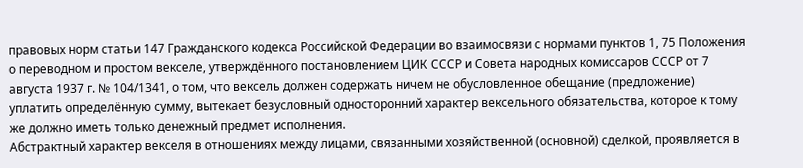правовых норм статьи 147 Гражданского кодекса Российской Федерации во взаимосвязи с нормами пунктов 1, 75 Положения о переводном и простом векселе, утверждённого постановлением ЦИК СССР и Совета народных комиссаров СССР от 7 августа 1937 г. № 104/1341, о том, что вексель должен содержать ничем не обусловленное обещание (предложение) уплатить определённую сумму, вытекает безусловный односторонний характер вексельного обязательства, которое к тому же должно иметь только денежный предмет исполнения.
Абстрактный характер векселя в отношениях между лицами, связанными хозяйственной (основной) сделкой, проявляется в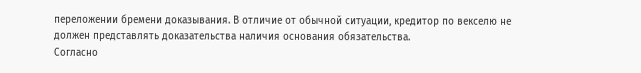переложении бремени доказывания. В отличие от обычной ситуации, кредитор по векселю не должен представлять доказательства наличия основания обязательства.
Согласно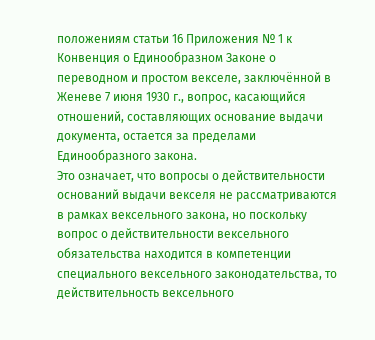положениям статьи 16 Приложения № 1 к Конвенция о Единообразном Законе о переводном и простом векселе, заключённой в Женеве 7 июня 1930 г., вопрос, касающийся отношений, составляющих основание выдачи документа, остается за пределами Единообразного закона.
Это означает, что вопросы о действительности оснований выдачи векселя не рассматриваются в рамках вексельного закона, но поскольку вопрос о действительности вексельного обязательства находится в компетенции специального вексельного законодательства, то действительность вексельного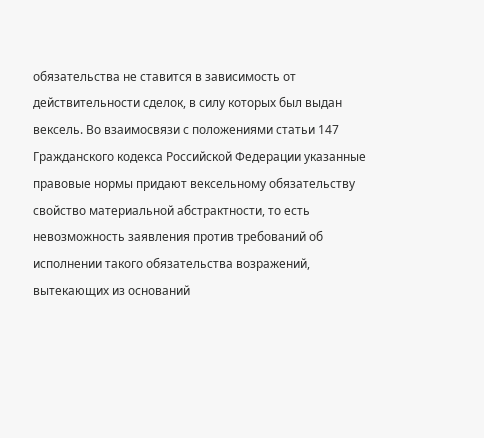обязательства не ставится в зависимость от действительности сделок, в силу которых был выдан вексель. Во взаимосвязи с положениями статьи 147 Гражданского кодекса Российской Федерации указанные правовые нормы придают вексельному обязательству свойство материальной абстрактности, то есть невозможность заявления против требований об исполнении такого обязательства возражений, вытекающих из оснований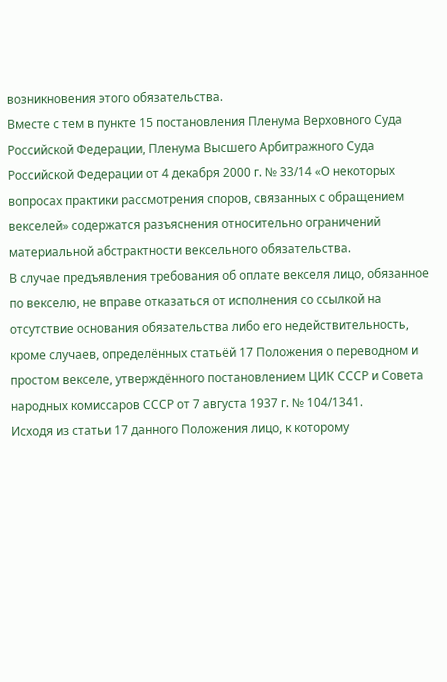возникновения этого обязательства.
Вместе с тем в пункте 15 постановления Пленума Верховного Суда Российской Федерации, Пленума Высшего Арбитражного Суда Российской Федерации от 4 декабря 2000 г. № 33/14 «О некоторых вопросах практики рассмотрения споров, связанных с обращением векселей» содержатся разъяснения относительно ограничений материальной абстрактности вексельного обязательства.
В случае предъявления требования об оплате векселя лицо, обязанное по векселю, не вправе отказаться от исполнения со ссылкой на отсутствие основания обязательства либо его недействительность, кроме случаев, определённых статьёй 17 Положения о переводном и простом векселе, утверждённого постановлением ЦИК СССР и Совета народных комиссаров СССР от 7 августа 1937 г. № 104/1341.
Исходя из статьи 17 данного Положения лицо, к которому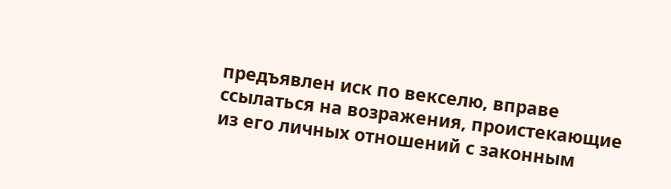предъявлен иск по векселю, вправе ссылаться на возражения, проистекающие из его личных отношений с законным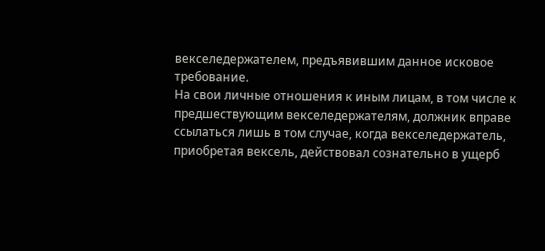векселедержателем, предъявившим данное исковое требование.
На свои личные отношения к иным лицам, в том числе к предшествующим векселедержателям, должник вправе ссылаться лишь в том случае, когда векселедержатель, приобретая вексель, действовал сознательно в ущерб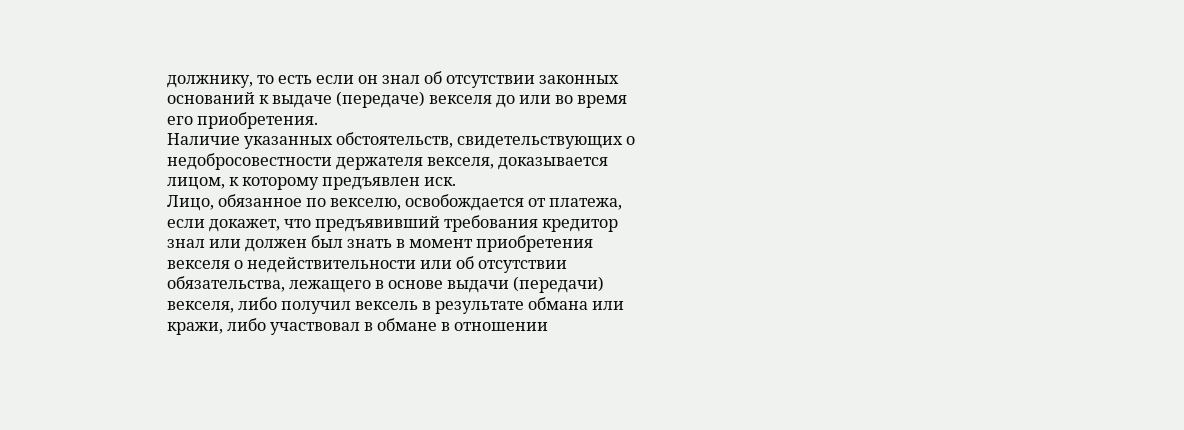должнику, то есть если он знал об отсутствии законных оснований к выдаче (передаче) векселя до или во время его приобретения.
Наличие указанных обстоятельств, свидетельствующих о недобросовестности держателя векселя, доказывается лицом, к которому предъявлен иск.
Лицо, обязанное по векселю, освобождается от платежа, если докажет, что предъявивший требования кредитор знал или должен был знать в момент приобретения векселя о недействительности или об отсутствии обязательства, лежащего в основе выдачи (передачи) векселя, либо получил вексель в результате обмана или кражи, либо участвовал в обмане в отношении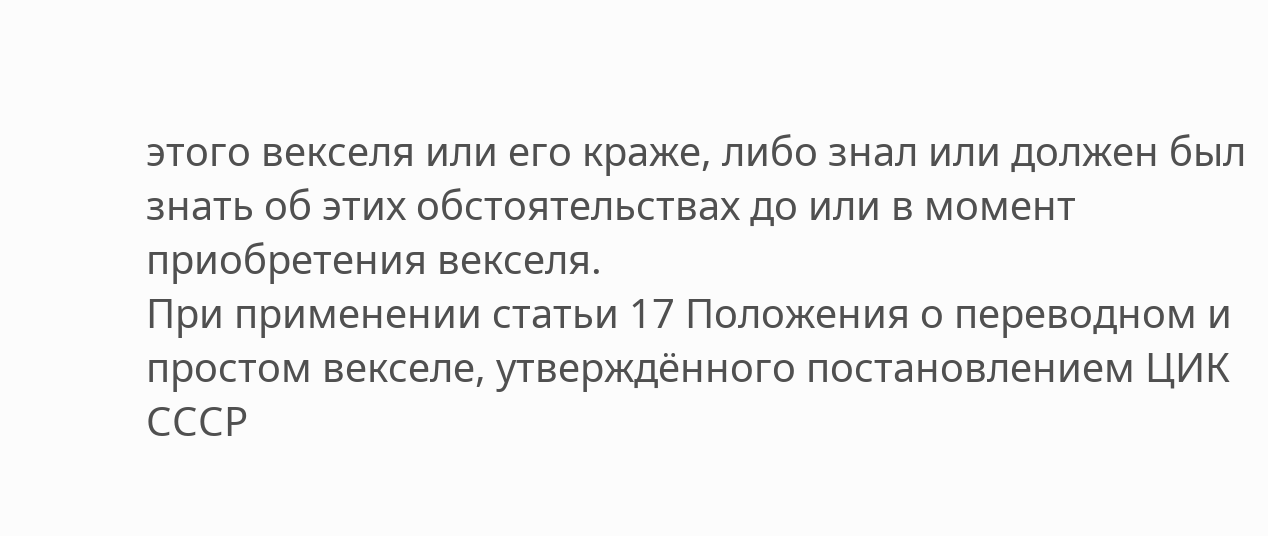этого векселя или его краже, либо знал или должен был знать об этих обстоятельствах до или в момент приобретения векселя.
При применении статьи 17 Положения о переводном и простом векселе, утверждённого постановлением ЦИК СССР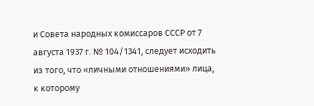и Совета народных комиссаров СССР от 7 августа 1937 г. № 104/1341, следует исходить из того, что «личными отношениями» лица, к которому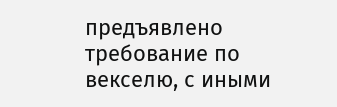предъявлено требование по векселю, с иными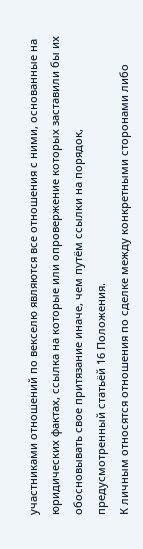участниками отношений по векселю являются все отношения с ними, основанные на юридических фактах, ссылка на которые или опровержение которых заставили бы их обосновывать свое притязание иначе, чем путём ссылки на порядок, предусмотренный статьёй 16 Положения.
К личным относятся отношения по сделке между конкретными сторонами либо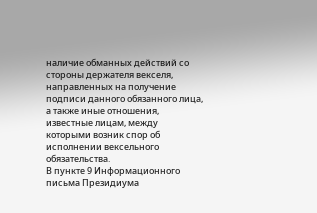наличие обманных действий со стороны держателя векселя, направленных на получение подписи данного обязанного лица, а также иные отношения, известные лицам, между которыми возник спор об исполнении вексельного обязательства.
В пункте 9 Информационного письма Президиума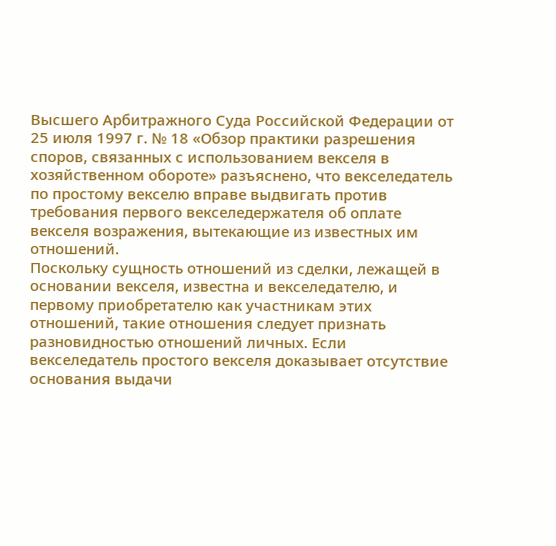Высшего Арбитражного Суда Российской Федерации от 25 июля 1997 г. № 18 «Обзор практики разрешения споров, связанных с использованием векселя в хозяйственном обороте» разъяснено, что векселедатель по простому векселю вправе выдвигать против требования первого векселедержателя об оплате векселя возражения, вытекающие из известных им отношений.
Поскольку сущность отношений из сделки, лежащей в основании векселя, известна и векселедателю, и первому приобретателю как участникам этих отношений, такие отношения следует признать разновидностью отношений личных. Если векселедатель простого векселя доказывает отсутствие основания выдачи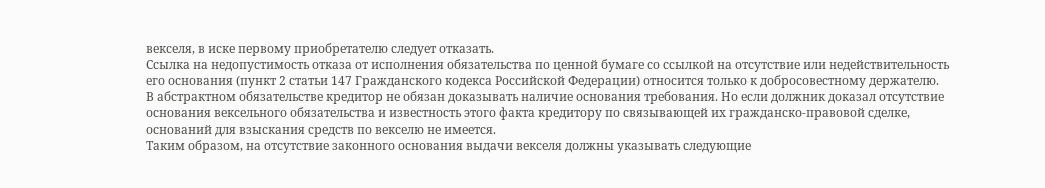векселя, в иске первому приобретателю следует отказать.
Ссылка на недопустимость отказа от исполнения обязательства по ценной бумаге со ссылкой на отсутствие или недействительность его основания (пункт 2 статьи 147 Гражданского кодекса Российской Федерации) относится только к добросовестному держателю.
В абстрактном обязательстве кредитор не обязан доказывать наличие основания требования. Но если должник доказал отсутствие основания вексельного обязательства и известность этого факта кредитору по связывающей их гражданско-правовой сделке, оснований для взыскания средств по векселю не имеется.
Таким образом, на отсутствие законного основания выдачи векселя должны указывать следующие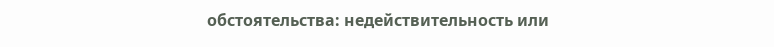обстоятельства: недействительность или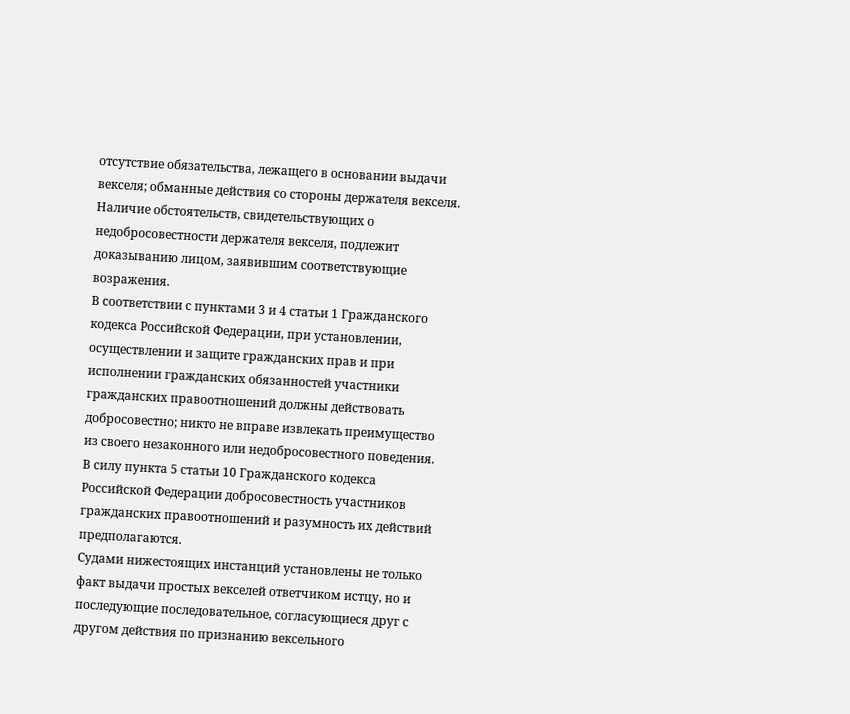отсутствие обязательства, лежащего в основании выдачи векселя; обманные действия со стороны держателя векселя.
Наличие обстоятельств, свидетельствующих о недобросовестности держателя векселя, подлежит доказыванию лицом, заявившим соответствующие возражения.
В соответствии с пунктами 3 и 4 статьи 1 Гражданского кодекса Российской Федерации, при установлении, осуществлении и защите гражданских прав и при исполнении гражданских обязанностей участники гражданских правоотношений должны действовать добросовестно; никто не вправе извлекать преимущество из своего незаконного или недобросовестного поведения.
В силу пункта 5 статьи 10 Гражданского кодекса Российской Федерации добросовестность участников гражданских правоотношений и разумность их действий предполагаются.
Судами нижестоящих инстанций установлены не только факт выдачи простых векселей ответчиком истцу, но и последующие последовательное, согласующиеся друг с другом действия по признанию вексельного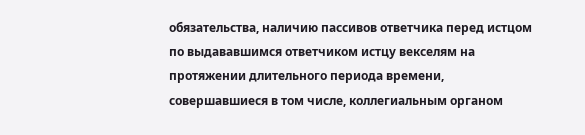обязательства, наличию пассивов ответчика перед истцом по выдававшимся ответчиком истцу векселям на протяжении длительного периода времени, совершавшиеся в том числе, коллегиальным органом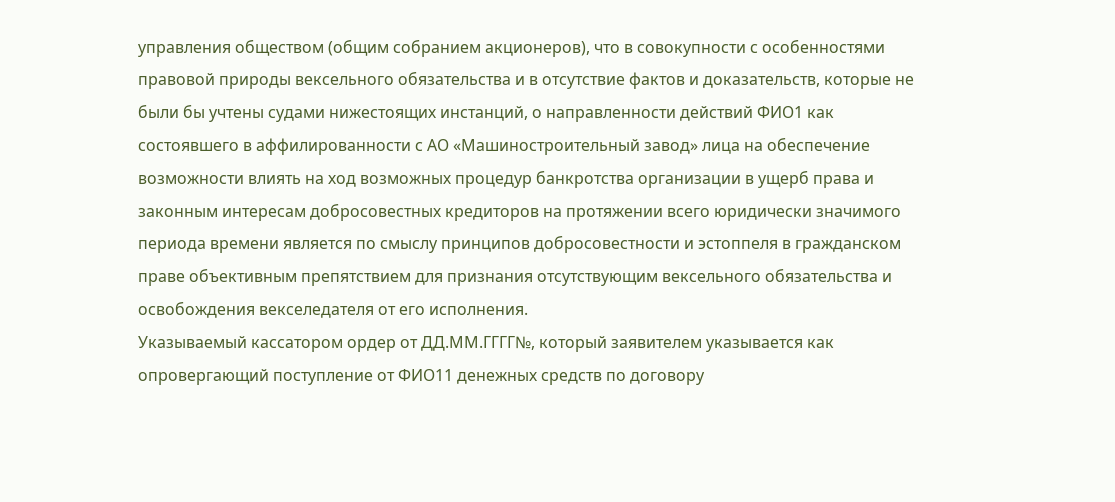управления обществом (общим собранием акционеров), что в совокупности с особенностями правовой природы вексельного обязательства и в отсутствие фактов и доказательств, которые не были бы учтены судами нижестоящих инстанций, о направленности действий ФИО1 как состоявшего в аффилированности с АО «Машиностроительный завод» лица на обеспечение возможности влиять на ход возможных процедур банкротства организации в ущерб права и законным интересам добросовестных кредиторов на протяжении всего юридически значимого периода времени является по смыслу принципов добросовестности и эстоппеля в гражданском праве объективным препятствием для признания отсутствующим вексельного обязательства и освобождения векселедателя от его исполнения.
Указываемый кассатором ордер от ДД.ММ.ГГГГ№, который заявителем указывается как опровергающий поступление от ФИО11 денежных средств по договору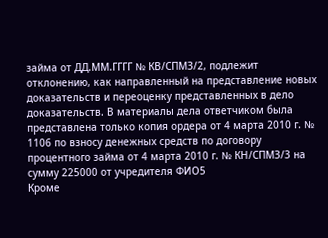займа от ДД.ММ.ГГГГ № КВ/СПМЗ/2, подлежит отклонению, как направленный на представление новых доказательств и переоценку представленных в дело доказательств. В материалы дела ответчиком была представлена только копия ордера от 4 марта 2010 г. № 1106 по взносу денежных средств по договору процентного займа от 4 марта 2010 г. № КН/СПМЗ/3 на сумму 225000 от учредителя ФИО5
Кроме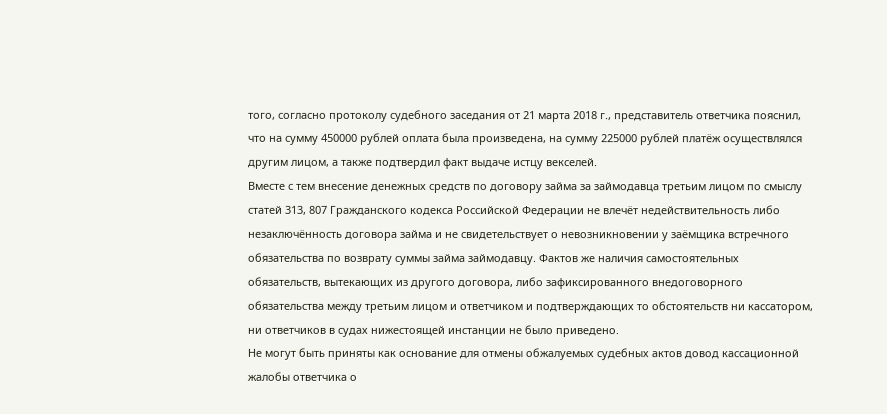того, согласно протоколу судебного заседания от 21 марта 2018 г., представитель ответчика пояснил, что на сумму 450000 рублей оплата была произведена, на сумму 225000 рублей платёж осуществлялся другим лицом, а также подтвердил факт выдаче истцу векселей.
Вместе с тем внесение денежных средств по договору займа за займодавца третьим лицом по смыслу статей 313, 807 Гражданского кодекса Российской Федерации не влечёт недействительность либо незаключённость договора займа и не свидетельствует о невозникновении у заёмщика встречного обязательства по возврату суммы займа займодавцу. Фактов же наличия самостоятельных обязательств, вытекающих из другого договора, либо зафиксированного внедоговорного обязательства между третьим лицом и ответчиком и подтверждающих то обстоятельств ни кассатором, ни ответчиков в судах нижестоящей инстанции не было приведено.
Не могут быть приняты как основание для отмены обжалуемых судебных актов довод кассационной жалобы ответчика о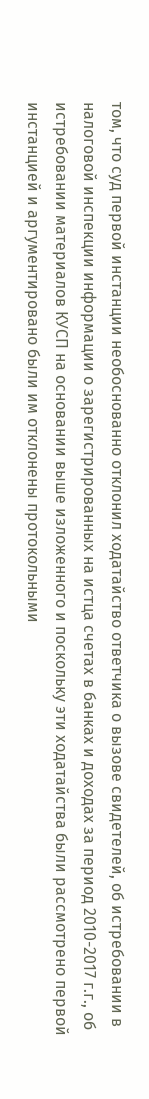том, что суд первой инстанции необоснованно отклонил ходатайство ответчика о вызове свидетелей, об истребовании в налоговой инспекции информации о зарегистрированных на истца счетах в банках и доходах за период 2010-2017 г.г., об истребовании материалов КУСП на основании выше изложенного и поскольку эти ходатайства были рассмотрено первой инстанцией и аргументировано были им отклонены протокольными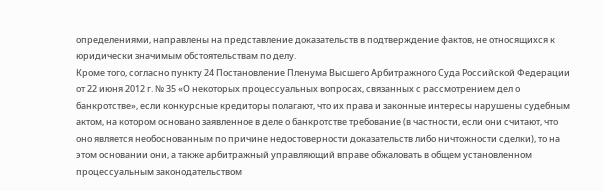определениями, направлены на представление доказательств в подтверждение фактов, не относящихся к юридически значимым обстоятельствам по делу.
Кроме того, согласно пункту 24 Постановление Пленума Высшего Арбитражного Суда Российской Федерации от 22 июня 2012 г. № 35 «О некоторых процессуальных вопросах, связанных с рассмотрением дел о банкротстве», если конкурсные кредиторы полагают, что их права и законные интересы нарушены судебным актом, на котором основано заявленное в деле о банкротстве требование (в частности, если они считают, что оно является необоснованным по причине недостоверности доказательств либо ничтожности сделки), то на этом основании они, а также арбитражный управляющий вправе обжаловать в общем установленном процессуальным законодательством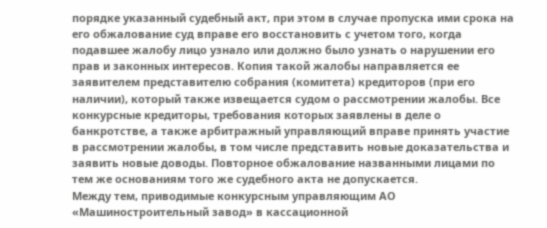порядке указанный судебный акт, при этом в случае пропуска ими срока на его обжалование суд вправе его восстановить с учетом того, когда подавшее жалобу лицо узнало или должно было узнать о нарушении его прав и законных интересов. Копия такой жалобы направляется ее заявителем представителю собрания (комитета) кредиторов (при его наличии), который также извещается судом о рассмотрении жалобы. Все конкурсные кредиторы, требования которых заявлены в деле о банкротстве, а также арбитражный управляющий вправе принять участие в рассмотрении жалобы, в том числе представить новые доказательства и заявить новые доводы. Повторное обжалование названными лицами по тем же основаниям того же судебного акта не допускается.
Между тем, приводимые конкурсным управляющим АО «Машиностроительный завод» в кассационной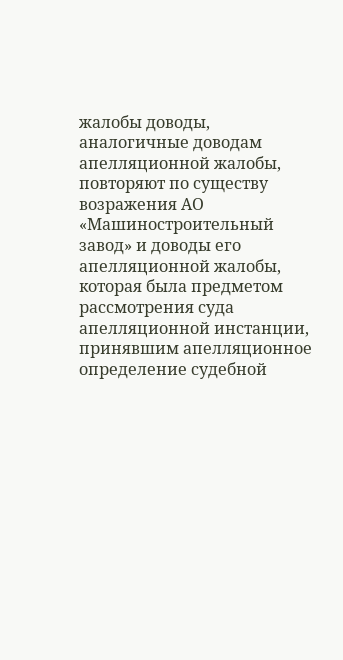жалобы доводы, аналогичные доводам апелляционной жалобы, повторяют по существу возражения АО «Машиностроительный завод» и доводы его апелляционной жалобы, которая была предметом рассмотрения суда апелляционной инстанции, принявшим апелляционное определение судебной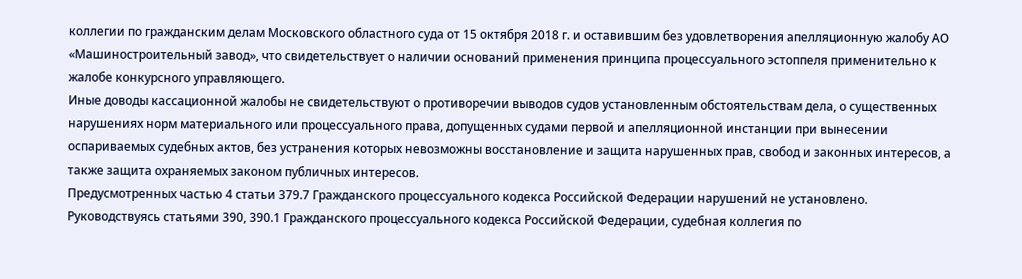коллегии по гражданским делам Московского областного суда от 15 октября 2018 г. и оставившим без удовлетворения апелляционную жалобу АО «Машиностроительный завод», что свидетельствует о наличии оснований применения принципа процессуального эстоппеля применительно к жалобе конкурсного управляющего.
Иные доводы кассационной жалобы не свидетельствуют о противоречии выводов судов установленным обстоятельствам дела, о существенных нарушениях норм материального или процессуального права, допущенных судами первой и апелляционной инстанции при вынесении оспариваемых судебных актов, без устранения которых невозможны восстановление и защита нарушенных прав, свобод и законных интересов, а также защита охраняемых законом публичных интересов.
Предусмотренных частью 4 статьи 379.7 Гражданского процессуального кодекса Российской Федерации нарушений не установлено.
Руководствуясь статьями 390, 390.1 Гражданского процессуального кодекса Российской Федерации, судебная коллегия по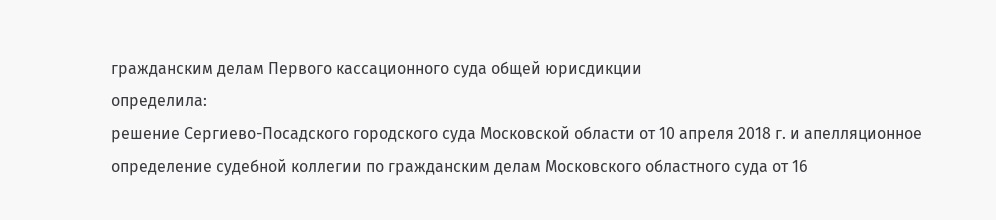гражданским делам Первого кассационного суда общей юрисдикции
определила:
решение Сергиево-Посадского городского суда Московской области от 10 апреля 2018 г. и апелляционное определение судебной коллегии по гражданским делам Московского областного суда от 16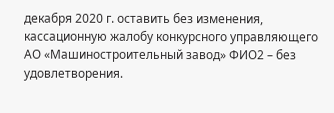декабря 2020 г. оставить без изменения, кассационную жалобу конкурсного управляющего АО «Машиностроительный завод» ФИО2 – без удовлетворения.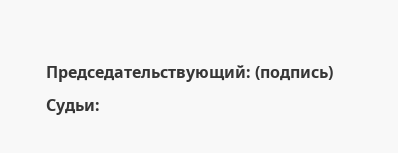Председательствующий: (подпись)
Судьи: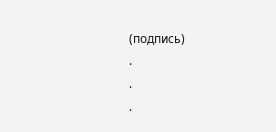(подпись)
.
.
.